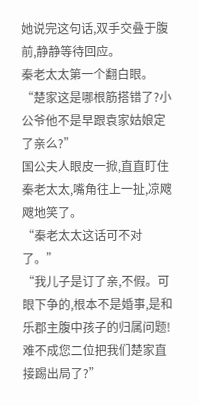她说完这句话,双手交叠于腹前,静静等待回应。
秦老太太第一个翻白眼。
“楚家这是哪根筋搭错了?小公爷他不是早跟袁家姑娘定了亲么?”
国公夫人眼皮一掀,直直盯住秦老太太,嘴角往上一扯,凉飕飕地笑了。
“秦老太太这话可不对了。”
“我儿子是订了亲,不假。可眼下争的,根本不是婚事,是和乐郡主腹中孩子的归属问题!难不成您二位把我们楚家直接踢出局了?”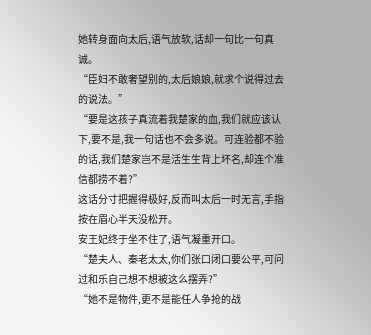她转身面向太后,语气放软,话却一句比一句真诚。
“臣妇不敢奢望别的,太后娘娘,就求个说得过去的说法。”
“要是这孩子真流着我楚家的血,我们就应该认下,要不是,我一句话也不会多说。可连验都不验的话,我们楚家岂不是活生生背上坏名,却连个准信都捞不着?”
这话分寸把握得极好,反而叫太后一时无言,手指按在眉心半天没松开。
安王妃终于坐不住了,语气凝重开口。
“楚夫人、秦老太太,你们张口闭口要公平,可问过和乐自己想不想被这么摆弄?”
“她不是物件,更不是能任人争抢的战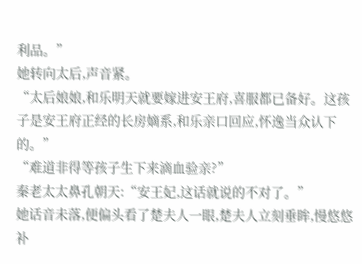利品。”
她转向太后,声音紧。
“太后娘娘,和乐明天就要嫁进安王府,喜服都已备好。这孩子是安王府正经的长房嫡系,和乐亲口回应,怀逸当众认下的。”
“难道非得等孩子生下来滴血验亲?”
秦老太太鼻孔朝天:“安王妃,这话就说的不对了。”
她话音未落,便偏头看了楚夫人一眼,楚夫人立刻垂眸,慢悠悠补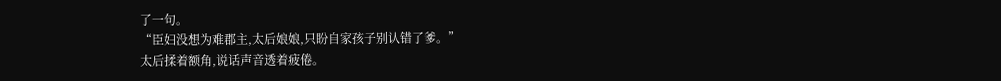了一句。
“臣妇没想为难郡主,太后娘娘,只盼自家孩子别认错了爹。”
太后揉着额角,说话声音透着疲倦。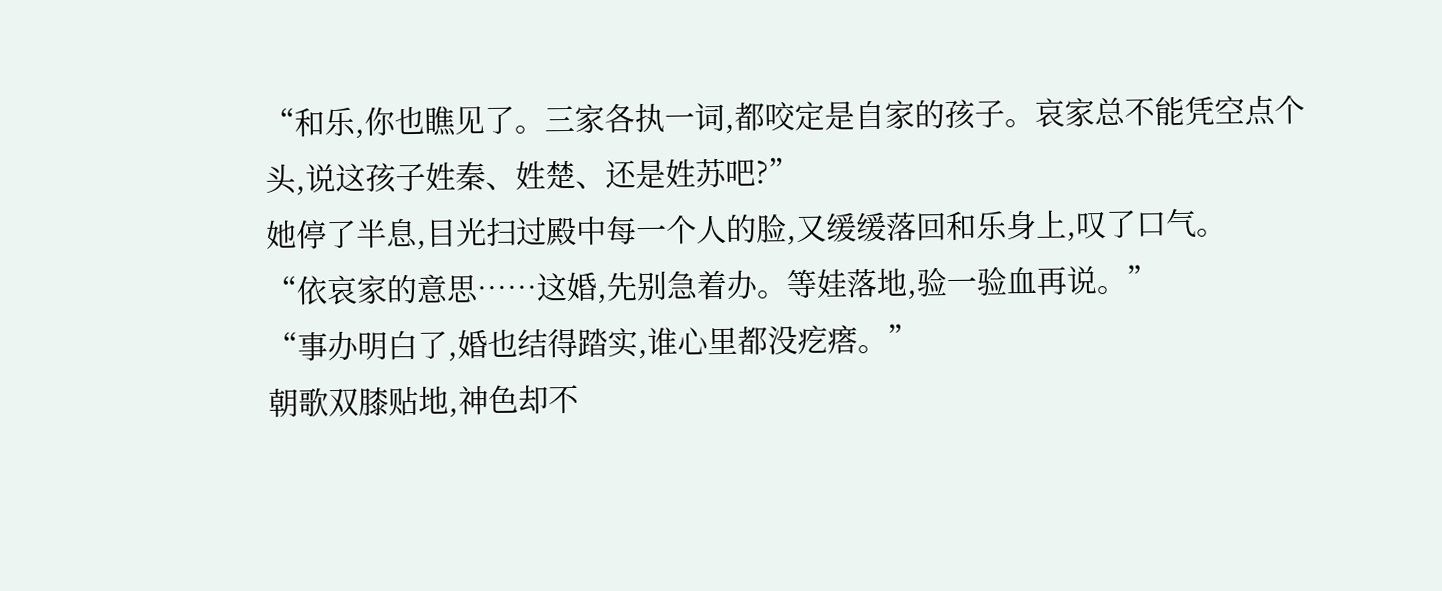“和乐,你也瞧见了。三家各执一词,都咬定是自家的孩子。哀家总不能凭空点个头,说这孩子姓秦、姓楚、还是姓苏吧?”
她停了半息,目光扫过殿中每一个人的脸,又缓缓落回和乐身上,叹了口气。
“依哀家的意思……这婚,先别急着办。等娃落地,验一验血再说。”
“事办明白了,婚也结得踏实,谁心里都没疙瘩。”
朝歌双膝贴地,神色却不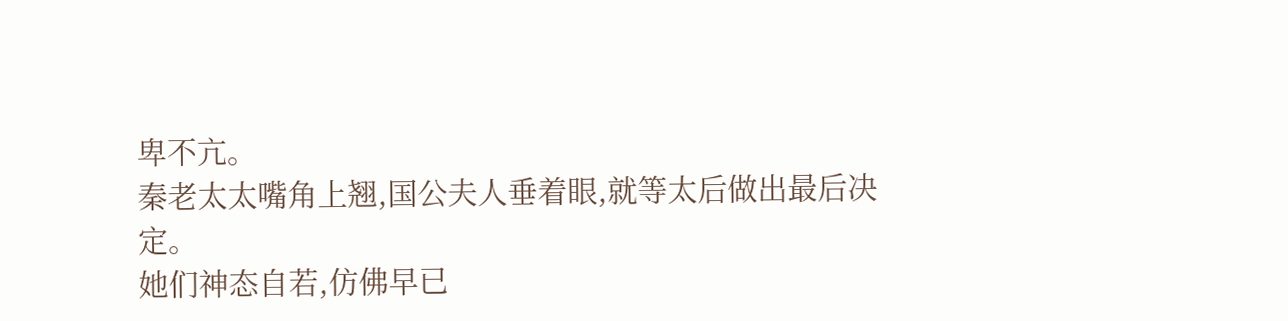卑不亢。
秦老太太嘴角上翘,国公夫人垂着眼,就等太后做出最后决定。
她们神态自若,仿佛早已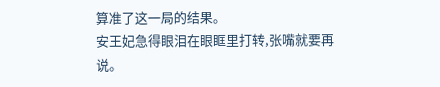算准了这一局的结果。
安王妃急得眼泪在眼眶里打转,张嘴就要再说。